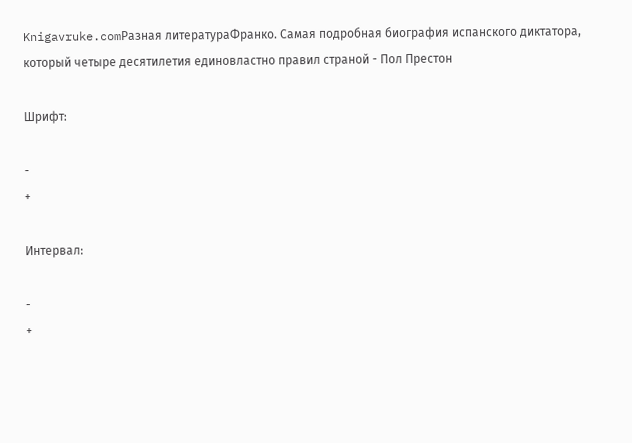Knigavruke.comРазная литератураФранко. Самая подробная биография испанского диктатора, который четыре десятилетия единовластно правил страной - Пол Престон

Шрифт:

-
+

Интервал:

-
+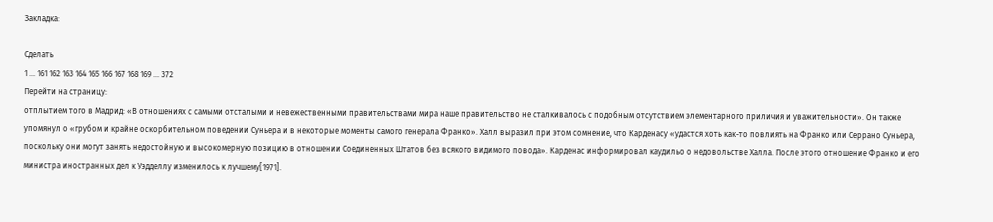Закладка:

Сделать
1 ... 161 162 163 164 165 166 167 168 169 ... 372
Перейти на страницу:
отплытием того в Мадрид: «В отношениях с самыми отсталыми и невежественными правительствами мира наше правительство не сталкивалось с подобным отсутствием элементарного приличия и уважительности». Он также упомянул о «грубом и крайне оскорбительном поведении Суньера и в некоторые моменты самого генерала Франко». Халл выразил при этом сомнение, что Карденасу «удастся хоть как-то повлиять на Франко или Серрано Суньера, поскольку они могут занять недостойную и высокомерную позицию в отношении Соединенных Штатов без всякого видимого повода». Карденас информировал каудильо о недовольстве Халла. После этого отношение Франко и его министра иностранных дел к Уэдделлу изменилось к лучшему[1971].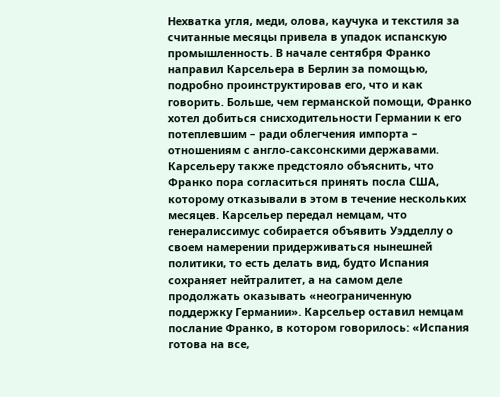Нехватка угля, меди, олова, каучука и текстиля за считанные месяцы привела в упадок испанскую промышленность. В начале сентября Франко направил Карсельера в Берлин за помощью, подробно проинструктировав его, что и как говорить. Больше, чем германской помощи, Франко хотел добиться снисходительности Германии к его потеплевшим – ради облегчения импорта – отношениям с англо-саксонскими державами. Карсельеру также предстояло объяснить, что Франко пора согласиться принять посла США, которому отказывали в этом в течение нескольких месяцев. Карсельер передал немцам, что генералиссимус собирается объявить Уэдделлу о своем намерении придерживаться нынешней политики, то есть делать вид, будто Испания сохраняет нейтралитет, а на самом деле продолжать оказывать «неограниченную поддержку Германии». Карсельер оставил немцам послание Франко, в котором говорилось: «Испания готова на все,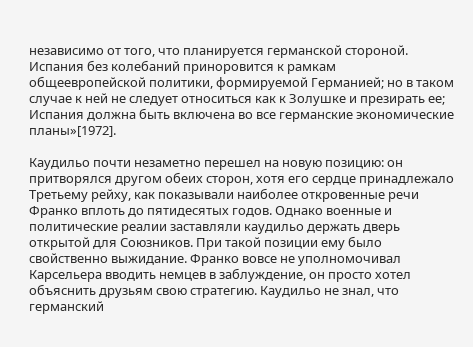независимо от того, что планируется германской стороной. Испания без колебаний приноровится к рамкам общеевропейской политики, формируемой Германией; но в таком случае к ней не следует относиться как к Золушке и презирать ее; Испания должна быть включена во все германские экономические планы»[1972].

Каудильо почти незаметно перешел на новую позицию: он притворялся другом обеих сторон, хотя его сердце принадлежало Третьему рейху, как показывали наиболее откровенные речи Франко вплоть до пятидесятых годов. Однако военные и политические реалии заставляли каудильо держать дверь открытой для Союзников. При такой позиции ему было свойственно выжидание. Франко вовсе не уполномочивал Карсельера вводить немцев в заблуждение, он просто хотел объяснить друзьям свою стратегию. Каудильо не знал, что германский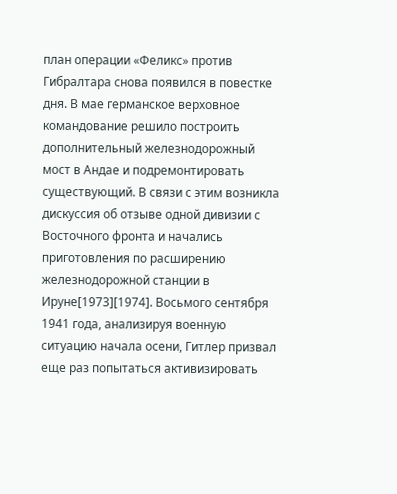план операции «Феликс» против Гибралтара снова появился в повестке дня. В мае германское верховное командование решило построить дополнительный железнодорожный мост в Андае и подремонтировать существующий. В связи с этим возникла дискуссия об отзыве одной дивизии с Восточного фронта и начались приготовления по расширению железнодорожной станции в Ируне[1973][1974]. Восьмого сентября 1941 года, анализируя военную ситуацию начала осени, Гитлер призвал еще раз попытаться активизировать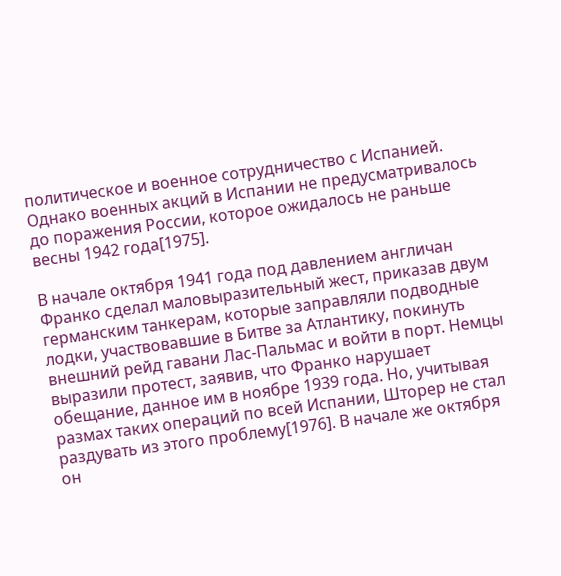политическое и военное сотрудничество с Испанией. Однако военных акций в Испании не предусматривалось до поражения России, которое ожидалось не раньше весны 1942 года[1975].

В начале октября 1941 года под давлением англичан Франко сделал маловыразительный жест, приказав двум германским танкерам, которые заправляли подводные лодки, участвовавшие в Битве за Атлантику, покинуть внешний рейд гавани Лас-Пальмас и войти в порт. Немцы выразили протест, заявив, что Франко нарушает обещание, данное им в ноябре 1939 года. Но, учитывая размах таких операций по всей Испании, Шторер не стал раздувать из этого проблему[1976]. В начале же октября он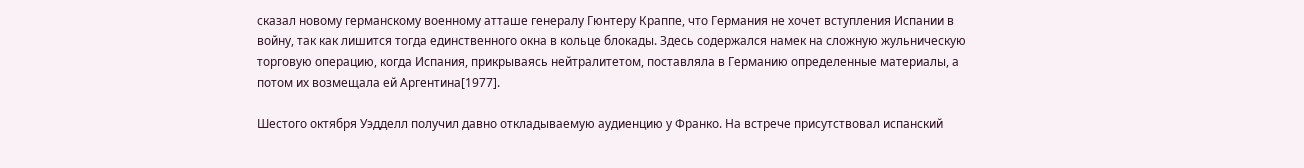сказал новому германскому военному атташе генералу Гюнтеру Краппе, что Германия не хочет вступления Испании в войну, так как лишится тогда единственного окна в кольце блокады. Здесь содержался намек на сложную жульническую торговую операцию, когда Испания, прикрываясь нейтралитетом, поставляла в Германию определенные материалы, а потом их возмещала ей Аргентина[1977].

Шестого октября Уэдделл получил давно откладываемую аудиенцию у Франко. На встрече присутствовал испанский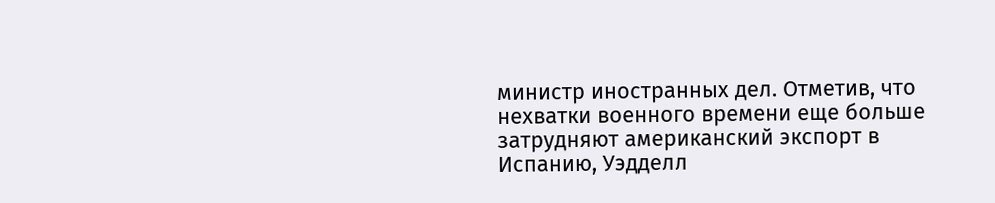министр иностранных дел. Отметив, что нехватки военного времени еще больше затрудняют американский экспорт в Испанию, Уэдделл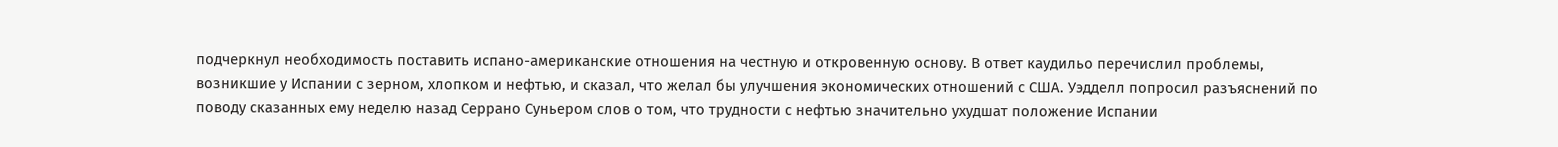подчеркнул необходимость поставить испано-американские отношения на честную и откровенную основу. В ответ каудильо перечислил проблемы, возникшие у Испании с зерном, хлопком и нефтью, и сказал, что желал бы улучшения экономических отношений с США. Уэдделл попросил разъяснений по поводу сказанных ему неделю назад Серрано Суньером слов о том, что трудности с нефтью значительно ухудшат положение Испании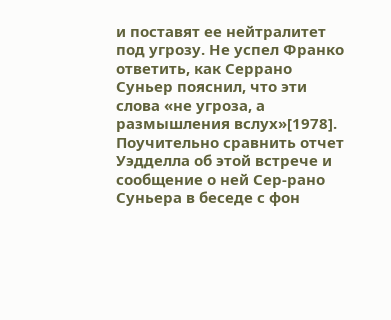и поставят ее нейтралитет под угрозу. Не успел Франко ответить, как Серрано Суньер пояснил, что эти слова «не угроза, а размышления вслух»[1978]. Поучительно сравнить отчет Уэдделла об этой встрече и сообщение о ней Сер-рано Суньера в беседе с фон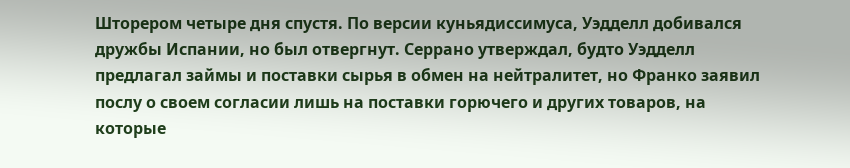Шторером четыре дня спустя. По версии куньядиссимуса, Уэдделл добивался дружбы Испании, но был отвергнут. Серрано утверждал, будто Уэдделл предлагал займы и поставки сырья в обмен на нейтралитет, но Франко заявил послу о своем согласии лишь на поставки горючего и других товаров, на которые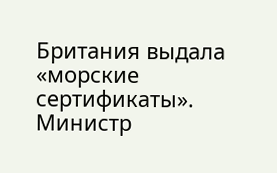Британия выдала «морские сертификаты». Министр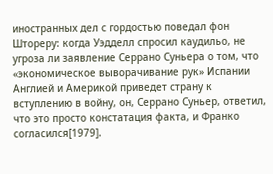иностранных дел с гордостью поведал фон Штореру: когда Уэдделл спросил каудильо, не угроза ли заявление Серрано Суньера о том, что «экономическое выворачивание рук» Испании Англией и Америкой приведет страну к вступлению в войну, он, Серрано Суньер, ответил, что это просто констатация факта, и Франко согласился[1979].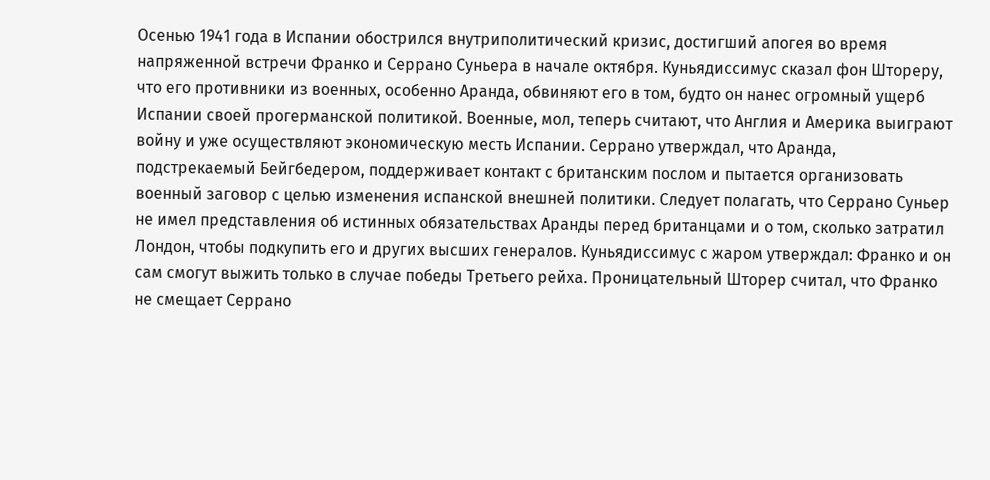Осенью 1941 года в Испании обострился внутриполитический кризис, достигший апогея во время напряженной встречи Франко и Серрано Суньера в начале октября. Куньядиссимус сказал фон Штореру, что его противники из военных, особенно Аранда, обвиняют его в том, будто он нанес огромный ущерб Испании своей прогерманской политикой. Военные, мол, теперь считают, что Англия и Америка выиграют войну и уже осуществляют экономическую месть Испании. Серрано утверждал, что Аранда, подстрекаемый Бейгбедером, поддерживает контакт с британским послом и пытается организовать военный заговор с целью изменения испанской внешней политики. Следует полагать, что Серрано Суньер не имел представления об истинных обязательствах Аранды перед британцами и о том, сколько затратил Лондон, чтобы подкупить его и других высших генералов. Куньядиссимус с жаром утверждал: Франко и он сам смогут выжить только в случае победы Третьего рейха. Проницательный Шторер считал, что Франко не смещает Серрано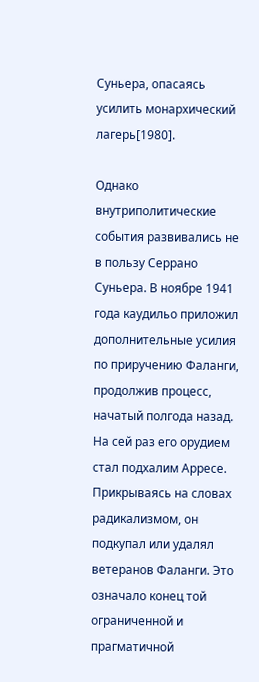Суньера, опасаясь усилить монархический лагерь[1980].

Однако внутриполитические события развивались не в пользу Серрано Суньера. В ноябре 1941 года каудильо приложил дополнительные усилия по приручению Фаланги, продолжив процесс, начатый полгода назад. На сей раз его орудием стал подхалим Арресе. Прикрываясь на словах радикализмом, он подкупал или удалял ветеранов Фаланги. Это означало конец той ограниченной и прагматичной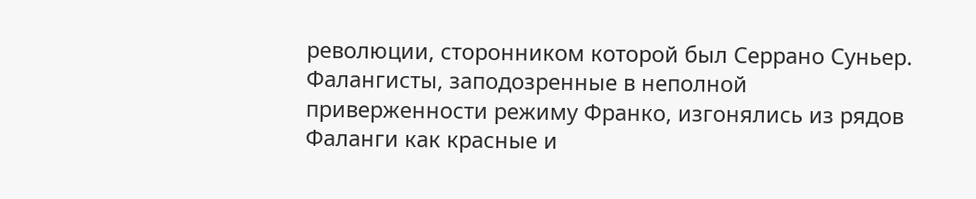революции, сторонником которой был Серрано Суньер. Фалангисты, заподозренные в неполной приверженности режиму Франко, изгонялись из рядов Фаланги как красные и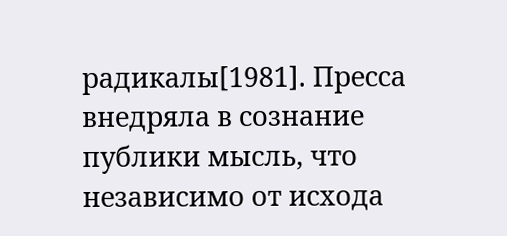радикалы[1981]. Пресса внедряла в сознание публики мысль, что независимо от исхода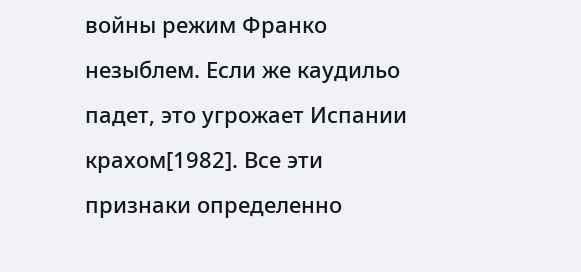войны режим Франко незыблем. Если же каудильо падет, это угрожает Испании крахом[1982]. Все эти признаки определенно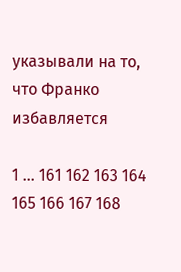указывали на то, что Франко избавляется

1 ... 161 162 163 164 165 166 167 168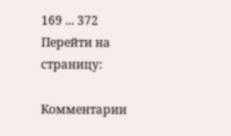169 ... 372
Перейти на страницу:

Комментарии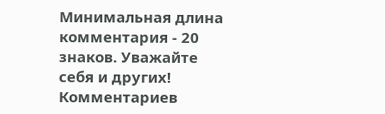Минимальная длина комментария - 20 знаков. Уважайте себя и других!
Комментариев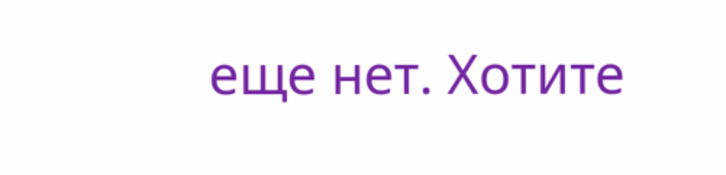еще нет. Хотите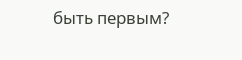быть первым?